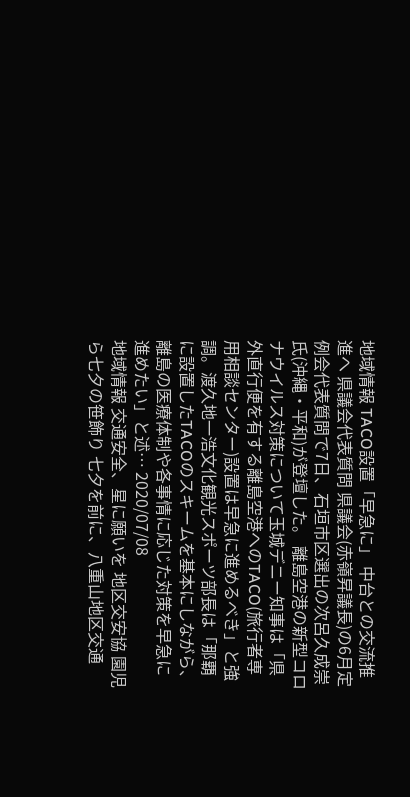地域情報 TACO設置「早急に」 中台との交流推進へ 県議会代表質問 県議会(赤嶺昇議長)の6月定例会代表質問で7日、石垣市区選出の次呂久成崇氏(沖縄・平和)が登壇した。 離島空港の新型コロナウイルス対策について玉城デニー知事は「県外直行便を有する離島空港へのTACO(旅行者専用相談センター)設置は早急に進めるべき」と強調。渡久地一浩文化観光スポーツ部長は「那覇に設置したTACOのスキームを基本にしながら、離島の医療体制や各事情に応じた対策を早急に進めたい」と述… 2020/07/08
地域情報 交通安全、星に願いを 地区交安協 園児ら七夕の笹飾り 七夕を前に、八重山地区交通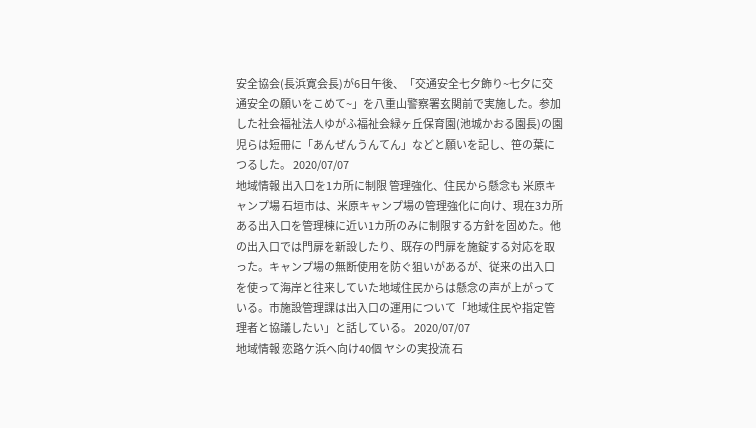安全協会(長浜寛会長)が6日午後、「交通安全七夕飾り~七夕に交通安全の願いをこめて~」を八重山警察署玄関前で実施した。参加した社会福祉法人ゆがふ福祉会緑ヶ丘保育園(池城かおる園長)の園児らは短冊に「あんぜんうんてん」などと願いを記し、笹の葉につるした。 2020/07/07
地域情報 出入口を1カ所に制限 管理強化、住民から懸念も 米原キャンプ場 石垣市は、米原キャンプ場の管理強化に向け、現在3カ所ある出入口を管理棟に近い1カ所のみに制限する方針を固めた。他の出入口では門扉を新設したり、既存の門扉を施錠する対応を取った。キャンプ場の無断使用を防ぐ狙いがあるが、従来の出入口を使って海岸と往来していた地域住民からは懸念の声が上がっている。市施設管理課は出入口の運用について「地域住民や指定管理者と協議したい」と話している。 2020/07/07
地域情報 恋路ケ浜へ向け40個 ヤシの実投流 石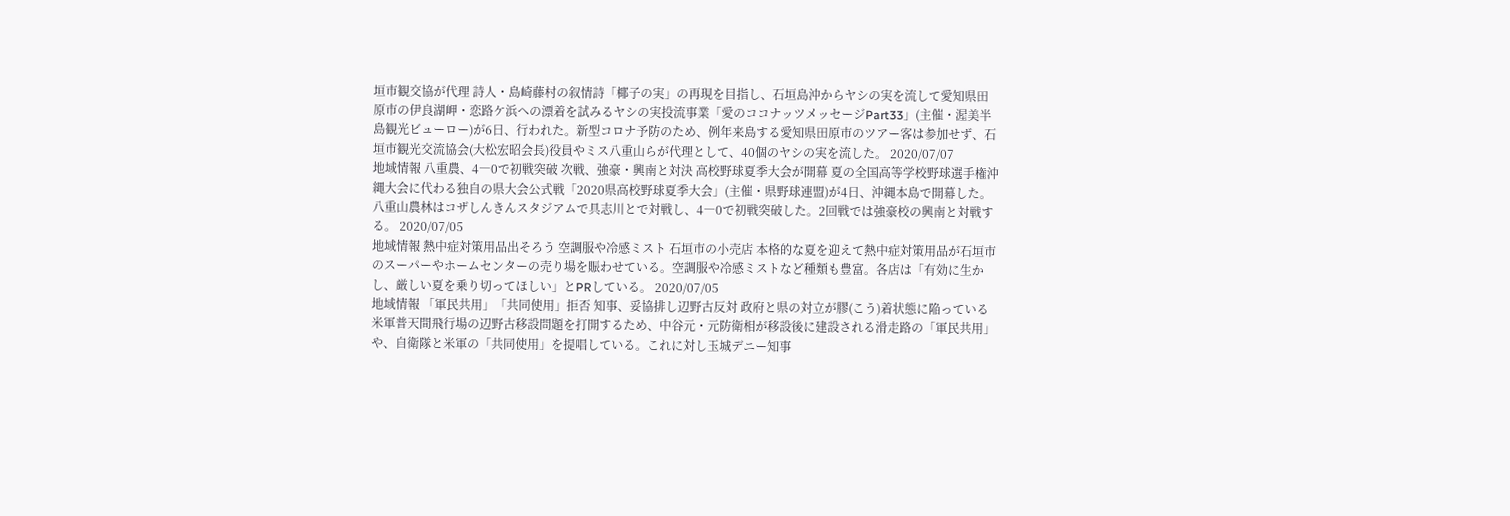垣市観交協が代理 詩人・島崎藤村の叙情詩「椰子の実」の再現を目指し、石垣島沖からヤシの実を流して愛知県田原市の伊良湖岬・恋路ケ浜への漂着を試みるヤシの実投流事業「愛のココナッツメッセージPart33」(主催・渥美半島観光ビューロー)が6日、行われた。新型コロナ予防のため、例年来島する愛知県田原市のツアー客は参加せず、石垣市観光交流協会(大松宏昭会長)役員やミス八重山らが代理として、40個のヤシの実を流した。 2020/07/07
地域情報 八重農、4―0で初戦突破 次戦、強豪・興南と対決 高校野球夏季大会が開幕 夏の全国高等学校野球選手権沖縄大会に代わる独自の県大会公式戦「2020県高校野球夏季大会」(主催・県野球連盟)が4日、沖縄本島で開幕した。八重山農林はコザしんきんスタジアムで具志川とで対戦し、4―0で初戦突破した。2回戦では強豪校の興南と対戦する。 2020/07/05
地域情報 熱中症対策用品出そろう 空調服や冷感ミスト 石垣市の小売店 本格的な夏を迎えて熱中症対策用品が石垣市のスーパーやホームセンターの売り場を賑わせている。空調服や冷感ミストなど種類も豊富。各店は「有効に生かし、厳しい夏を乗り切ってほしい」とPRしている。 2020/07/05
地域情報 「軍民共用」「共同使用」拒否 知事、妥協排し辺野古反対 政府と県の対立が膠(こう)着状態に陥っている米軍普天間飛行場の辺野古移設問題を打開するため、中谷元・元防衛相が移設後に建設される滑走路の「軍民共用」や、自衛隊と米軍の「共同使用」を提唱している。これに対し玉城デニー知事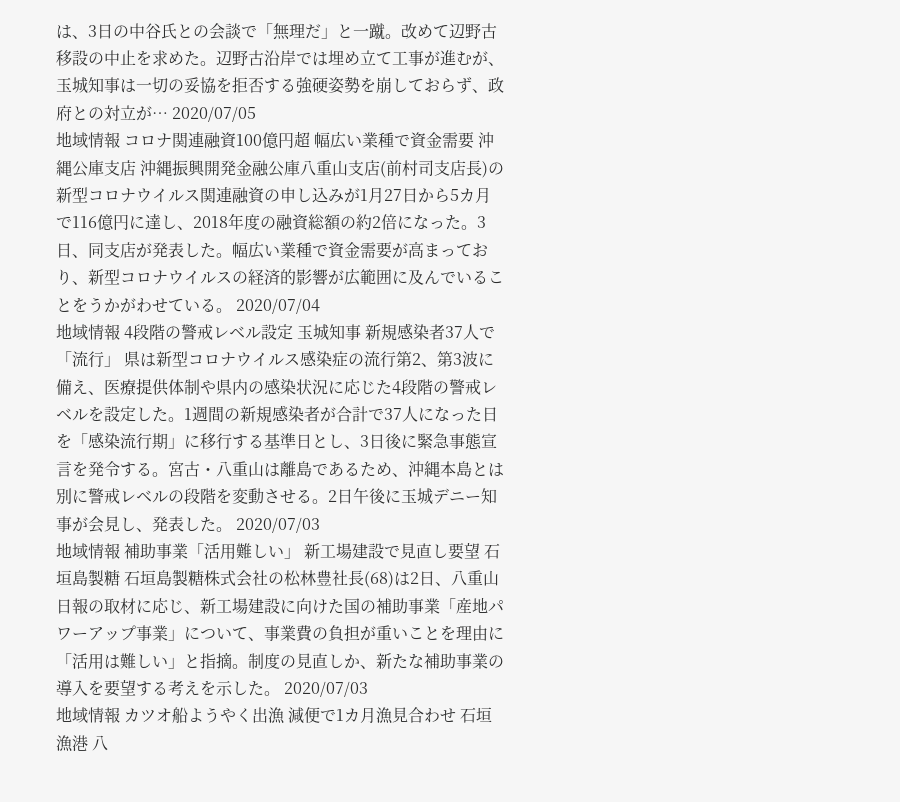は、3日の中谷氏との会談で「無理だ」と一蹴。改めて辺野古移設の中止を求めた。辺野古沿岸では埋め立て工事が進むが、玉城知事は一切の妥協を拒否する強硬姿勢を崩しておらず、政府との対立が… 2020/07/05
地域情報 コロナ関連融資100億円超 幅広い業種で資金需要 沖縄公庫支店 沖縄振興開発金融公庫八重山支店(前村司支店長)の新型コロナウイルス関連融資の申し込みが1月27日から5カ月で116億円に達し、2018年度の融資総額の約2倍になった。3日、同支店が発表した。幅広い業種で資金需要が高まっており、新型コロナウイルスの経済的影響が広範囲に及んでいることをうかがわせている。 2020/07/04
地域情報 4段階の警戒レベル設定 玉城知事 新規感染者37人で「流行」 県は新型コロナウイルス感染症の流行第2、第3波に備え、医療提供体制や県内の感染状況に応じた4段階の警戒レベルを設定した。1週間の新規感染者が合計で37人になった日を「感染流行期」に移行する基準日とし、3日後に緊急事態宣言を発令する。宮古・八重山は離島であるため、沖縄本島とは別に警戒レベルの段階を変動させる。2日午後に玉城デニー知事が会見し、発表した。 2020/07/03
地域情報 補助事業「活用難しい」 新工場建設で見直し要望 石垣島製糖 石垣島製糖株式会社の松林豊社長(68)は2日、八重山日報の取材に応じ、新工場建設に向けた国の補助事業「産地パワーアップ事業」について、事業費の負担が重いことを理由に「活用は難しい」と指摘。制度の見直しか、新たな補助事業の導入を要望する考えを示した。 2020/07/03
地域情報 カツオ船ようやく出漁 減便で1カ月漁見合わせ 石垣漁港 八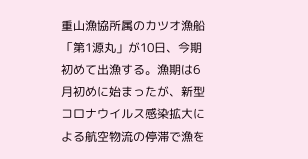重山漁協所属のカツオ漁船「第1源丸」が10日、今期初めて出漁する。漁期は6月初めに始まったが、新型コロナウイルス感染拡大による航空物流の停滞で漁を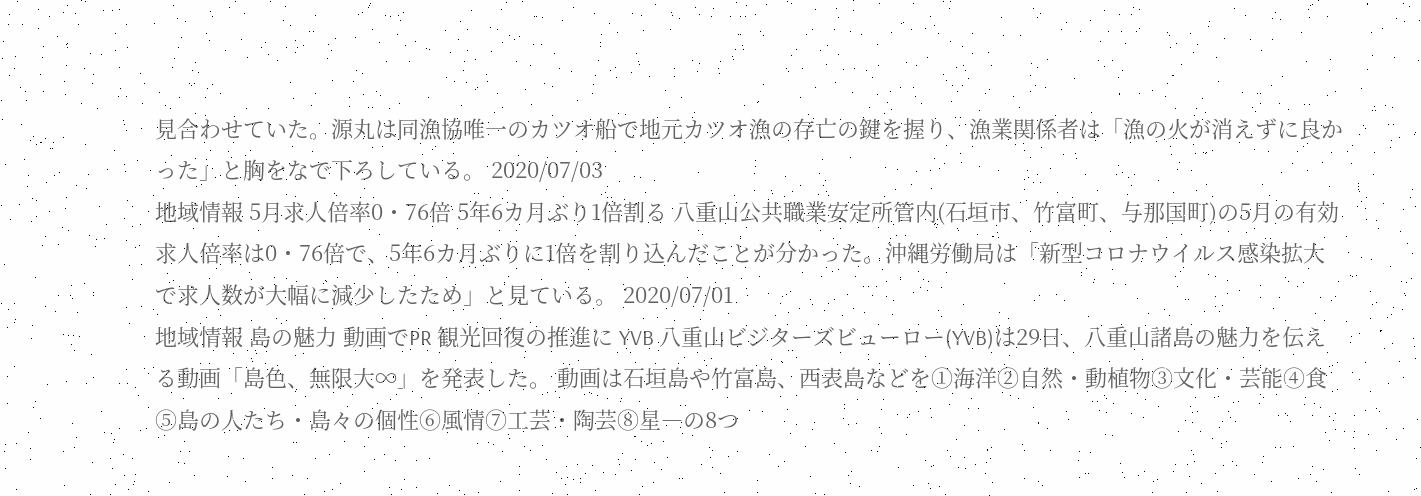見合わせていた。源丸は同漁協唯一のカツオ船で地元カツオ漁の存亡の鍵を握り、漁業関係者は「漁の火が消えずに良かった」と胸をなで下ろしている。 2020/07/03
地域情報 5月求人倍率0・76倍 5年6カ月ぶり1倍割る 八重山公共職業安定所管内(石垣市、竹富町、与那国町)の5月の有効求人倍率は0・76倍で、5年6カ月ぶりに1倍を割り込んだことが分かった。沖縄労働局は「新型コロナウイルス感染拡大で求人数が大幅に減少したため」と見ている。 2020/07/01
地域情報 島の魅力 動画でPR 観光回復の推進に YVB 八重山ビジターズビューロー(YVB)は29日、八重山諸島の魅力を伝える動画「島色、無限大∞」を発表した。 動画は石垣島や竹富島、西表島などを①海洋②自然・動植物③文化・芸能④食⑤島の人たち・島々の個性⑥風情⑦工芸・陶芸⑧星―の8つ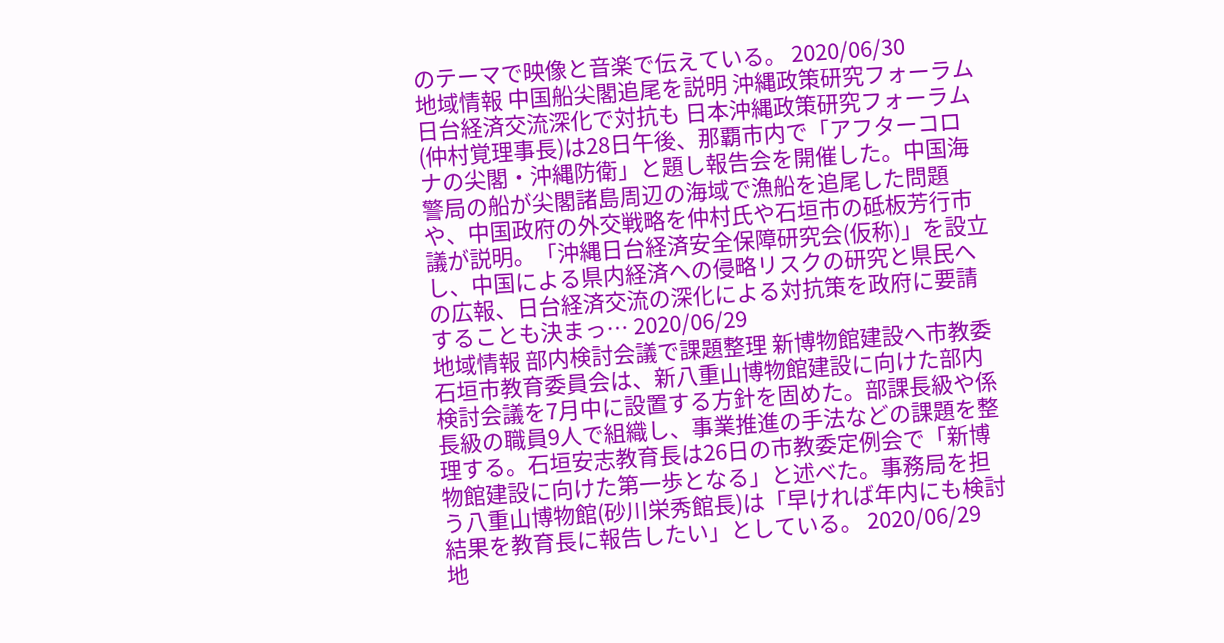のテーマで映像と音楽で伝えている。 2020/06/30
地域情報 中国船尖閣追尾を説明 沖縄政策研究フォーラム 日台経済交流深化で対抗も 日本沖縄政策研究フォーラム(仲村覚理事長)は28日午後、那覇市内で「アフターコロナの尖閣・沖縄防衛」と題し報告会を開催した。中国海警局の船が尖閣諸島周辺の海域で漁船を追尾した問題や、中国政府の外交戦略を仲村氏や石垣市の砥板芳行市議が説明。「沖縄日台経済安全保障研究会(仮称)」を設立し、中国による県内経済への侵略リスクの研究と県民への広報、日台経済交流の深化による対抗策を政府に要請することも決まっ… 2020/06/29
地域情報 部内検討会議で課題整理 新博物館建設へ市教委 石垣市教育委員会は、新八重山博物館建設に向けた部内検討会議を7月中に設置する方針を固めた。部課長級や係長級の職員9人で組織し、事業推進の手法などの課題を整理する。石垣安志教育長は26日の市教委定例会で「新博物館建設に向けた第一歩となる」と述べた。事務局を担う八重山博物館(砂川栄秀館長)は「早ければ年内にも検討結果を教育長に報告したい」としている。 2020/06/29
地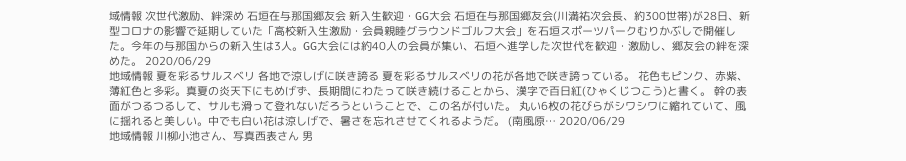域情報 次世代激励、絆深め 石垣在与那国郷友会 新入生歓迎・GG大会 石垣在与那国郷友会(川満祐次会長、約300世帯)が28日、新型コロナの影響で延期していた「高校新入生激励・会員親睦グラウンドゴルフ大会」を石垣スポーツパークむりかぶしで開催した。今年の与那国からの新入生は3人。GG大会には約40人の会員が集い、石垣へ進学した次世代を歓迎・激励し、郷友会の絆を深めた。 2020/06/29
地域情報 夏を彩るサルスベリ 各地で涼しげに咲き誇る 夏を彩るサルスベリの花が各地で咲き誇っている。 花色もピンク、赤紫、薄紅色と多彩。真夏の炎天下にもめげず、長期間にわたって咲き続けることから、漢字で百日紅(ひゃくじつこう)と書く。 幹の表面がつるつるして、サルも滑って登れないだろうということで、この名が付いた。 丸い6枚の花びらがシワシワに縮れていて、風に揺れると美しい。中でも白い花は涼しげで、暑さを忘れさせてくれるようだ。 (南風原… 2020/06/29
地域情報 川柳小池さん、写真西表さん 男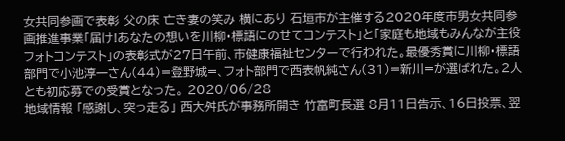女共同参画で表彰 父の床 亡き妻の笑み 横にあり 石垣市が主催する2020年度市男女共同参画推進事業「届け!あなたの想いを川柳・標語にのせてコンテスト」と「家庭も地域もみんなが主役 フォトコンテスト」の表彰式が27日午前、市健康福祉センターで行われた。最優秀賞に川柳・標語部門で小池淳一さん(44)=登野城=、フォト部門で西表帆純さん(31)=新川=が選ばれた。2人とも初応募での受賞となった。 2020/06/28
地域情報 「感謝し、突っ走る」 西大舛氏が事務所開き 竹富町長選 8月11日告示、16日投票、翌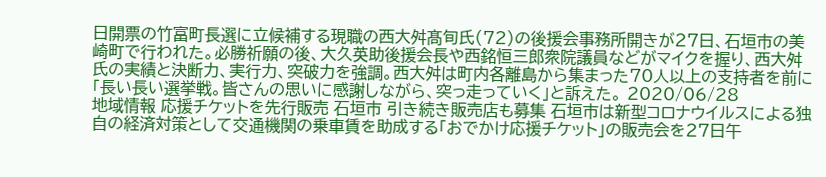日開票の竹富町長選に立候補する現職の西大舛髙旬氏(72)の後援会事務所開きが27日、石垣市の美崎町で行われた。必勝祈願の後、大久英助後援会長や西銘恒三郎衆院議員などがマイクを握り、西大舛氏の実績と決断力、実行力、突破力を強調。西大舛は町内各離島から集まった70人以上の支持者を前に「長い長い選挙戦。皆さんの思いに感謝しながら、突っ走っていく」と訴えた。 2020/06/28
地域情報 応援チケットを先行販売 石垣市 引き続き販売店も募集 石垣市は新型コロナウイルスによる独自の経済対策として交通機関の乗車賃を助成する「おでかけ応援チケット」の販売会を27日午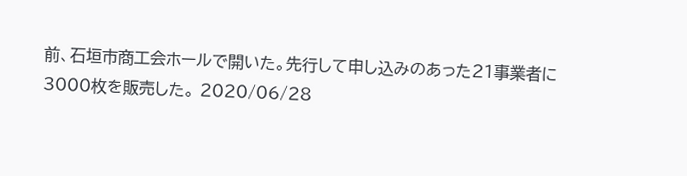前、石垣市商工会ホールで開いた。先行して申し込みのあった21事業者に3000枚を販売した。 2020/06/28